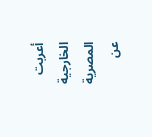أعربت الخارجية المصرية عن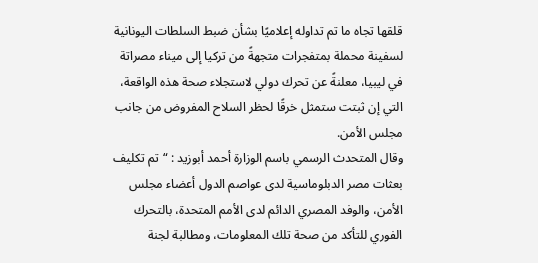قلقها تجاه ما تم تداوله إعلاميًا بشأن ضبط السلطات اليونانية لسفينة محملة بمتفجرات متجهةً من تركيا إلى ميناء مصراتة في ليبيا، معلنةً عن تحرك دولي لاستجلاء صحة هذه الواقعة، التي إن ثبتت ستمثل خرقًا لحظر السلاح المفروض من جانب مجلس الأمن.
وقال المتحدث الرسمي باسم الوزارة أحمد أبوزيد : “تم تكليف بعثات مصر الدبلوماسية لدى عواصم الدول أعضاء مجلس الأمن، والوفد المصري الدائم لدى الأمم المتحدة، بالتحرك الفوري للتأكد من صحة تلك المعلومات، ومطالبة لجنة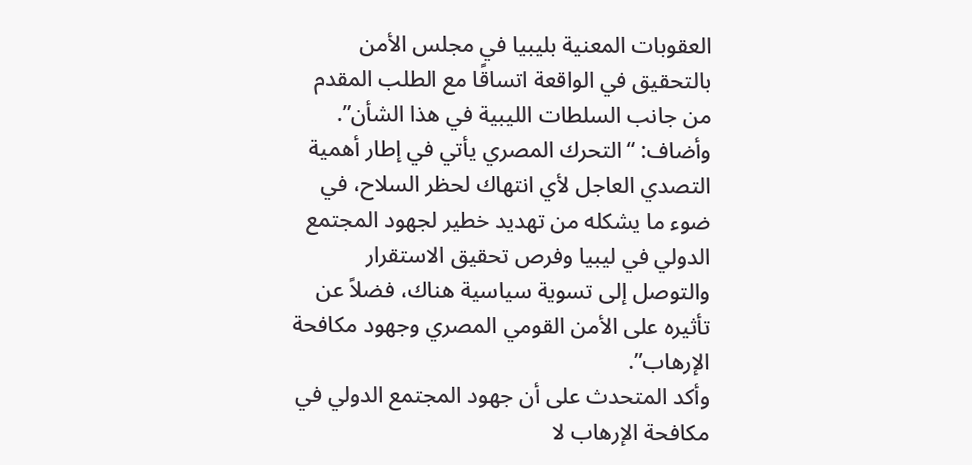العقوبات المعنية بليبيا في مجلس الأمن بالتحقيق في الواقعة اتساقًا مع الطلب المقدم من جانب السلطات الليبية في هذا الشأن”.
وأضاف: “التحرك المصري يأتي في إطار أهمية التصدي العاجل لأي انتهاك لحظر السلاح، في ضوء ما يشكله من تهديد خطير لجهود المجتمع الدولي في ليبيا وفرص تحقيق الاستقرار والتوصل إلى تسوية سياسية هناك، فضلاً عن تأثيره على الأمن القومي المصري وجهود مكافحة الإرهاب”.
وأكد المتحدث على أن جهود المجتمع الدولي في مكافحة الإرهاب لا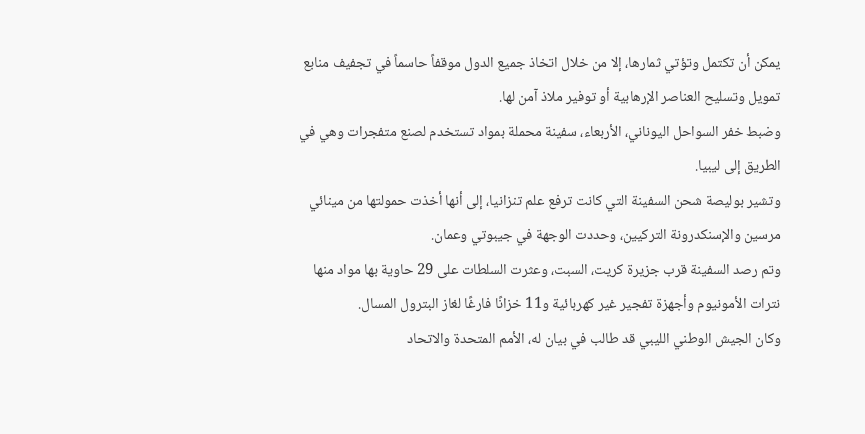يمكن أن تكتمل وتؤتي ثمارها، إلا من خلال اتخاذ جميع الدول موقفاً حاسماً في تجفيف منابع تمويل وتسليح العناصر الإرهابية أو توفير ملاذ آمن لها.
وضبط خفر السواحل اليوناني، الأربعاء، سفينة محملة بمواد تستخدم لصنع متفجرات وهي في الطريق إلى ليبيا.
وتشير بوليصة شحن السفينة التي كانت ترفع علم تنزانيا، إلى أنها أخذت حمولتها من مينائي مرسين والإسنكدرونة التركيين، وحددت الوجهة في جيبوتي وعمان.
وتم رصد السفينة قرب جزيرة كريت، السبت، وعثرت السلطات على 29 حاوية بها مواد منها نترات الأمونيوم وأجهزة تفجير غير كهربائية و11 خزانًا فارغًا لغاز البترول المسال.
وكان الجيش الوطني الليبي قد طالب في بيان له، الأمم المتحدة والاتحاد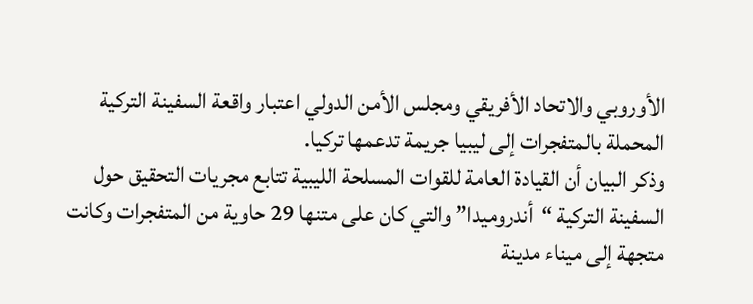الأوروبي والاتحاد الأفريقي ومجلس الأمن الدولي اعتبار واقعة السفينة التركية المحملة بالمتفجرات إلى ليبيا جريمة تدعمها تركيا.
وذكر البيان أن القيادة العامة للقوات المسلحة الليبية تتابع مجريات التحقيق حول السفينة التركية “أندروميدا” والتي كان على متنها 29 حاوية من المتفجرات وكانت متجهة إلى ميناء مدينة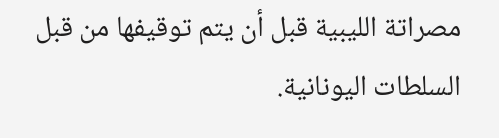مصراتة الليبية قبل أن يتم توقيفها من قبل السلطات اليونانية.